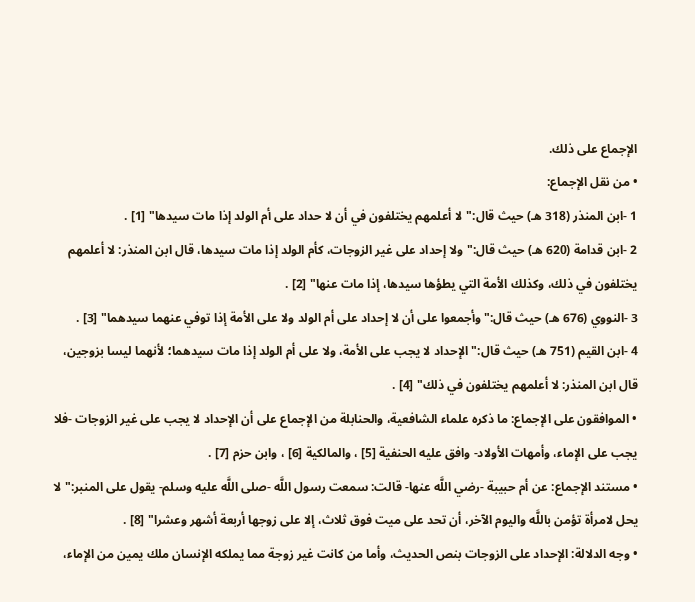الإجماع على ذلك.
• من نقل الإجماع:
1 -ابن المنذر (318 هـ) حيث قال:"لا أعلمهم يختلفون في أن لا حداد على أم الولد إذا مات سيدها" [1] .
2 -ابن قدامة (620 هـ) حيث قال:"ولا إحداد على غير الزوجات، كأم الولد إذا مات سيدها، قال ابن المنذر: لا أعلمهم يختلفون في ذلك، وكذلك الأمة التي يطؤها سيدها، إذا مات عنها" [2] .
3 -النووي (676 هـ) حيث قال:"وأجمعوا على أن لا إحداد على أم الولد ولا على الأمة إذا توفي عنهما سيدهما" [3] .
4 -ابن القيم (751 هـ) حيث قال:"الإحداد لا يجب على الأمة، ولا على أم الولد إذا مات سيدهما؛ لأنهما ليسا بزوجين، قال ابن المنذر: لا أعلمهم يختلفون في ذلك" [4] .
• الموافقون على الإجماع: ما ذكره علماء الشافعية، والحنابلة من الإجماع على أن الإحداد لا يجب على غير الزوجات -فلا يجب على الإماء، وأمهات الأولاد- وافق عليه الحنفية [5] ، والمالكية [6] ، وابن حزم [7] .
• مستند الإجماع: عن أم حبيبة -رضي اللَّه عنها- قالت: سمعت رسول اللَّه -صلى اللَّه عليه وسلم- يقول على المنبر:"لا يحل لامرأة تؤمن باللَّه واليوم الآخر، أن تحد على ميت فوق ثلاث، إلا على زوجها أربعة أشهر وعشرا" [8] .
• وجه الدلالة: الإحداد على الزوجات بنص الحديث، وأما من كانت غير زوجة مما يملكه الإنسان ملك يمين من الإماء،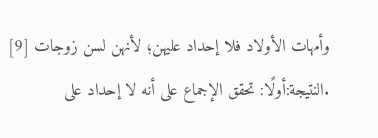وأمهات الأولاد فلا إحداد عليهن؛ لأنهن لسن زوجات [9] .النتيجة:أولًا: تحقق الإجماع على أنه لا إحداد على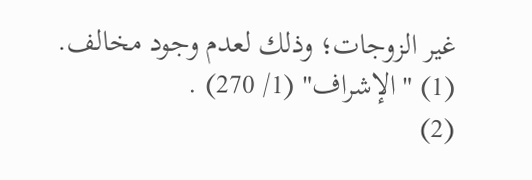غير الزوجات؛ وذلك لعدم وجود مخالف.
(1) "الإشراف" (1/ 270) .
(2)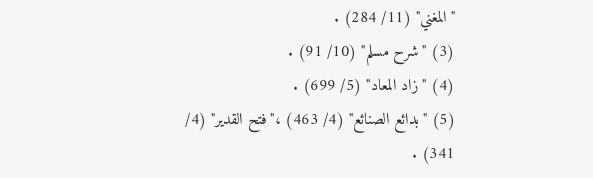"المغني" (11/ 284) .
(3) "شرح مسلم" (10/ 91) .
(4) "زاد المعاد" (5/ 699) .
(5) "بدائع الصنائع" (4/ 463) ،"فتح القدير" (4/ 341) .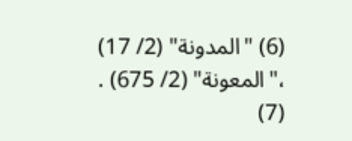(6) "المدونة" (2/ 17) ،"المعونة" (2/ 675) .
(7)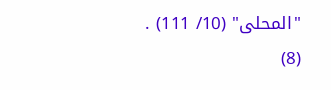"المحلى" (10/ 111) .
(8)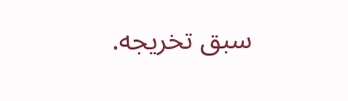سبق تخريجه.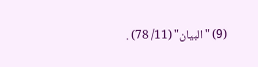(9) "البيان" (11/ 78) .